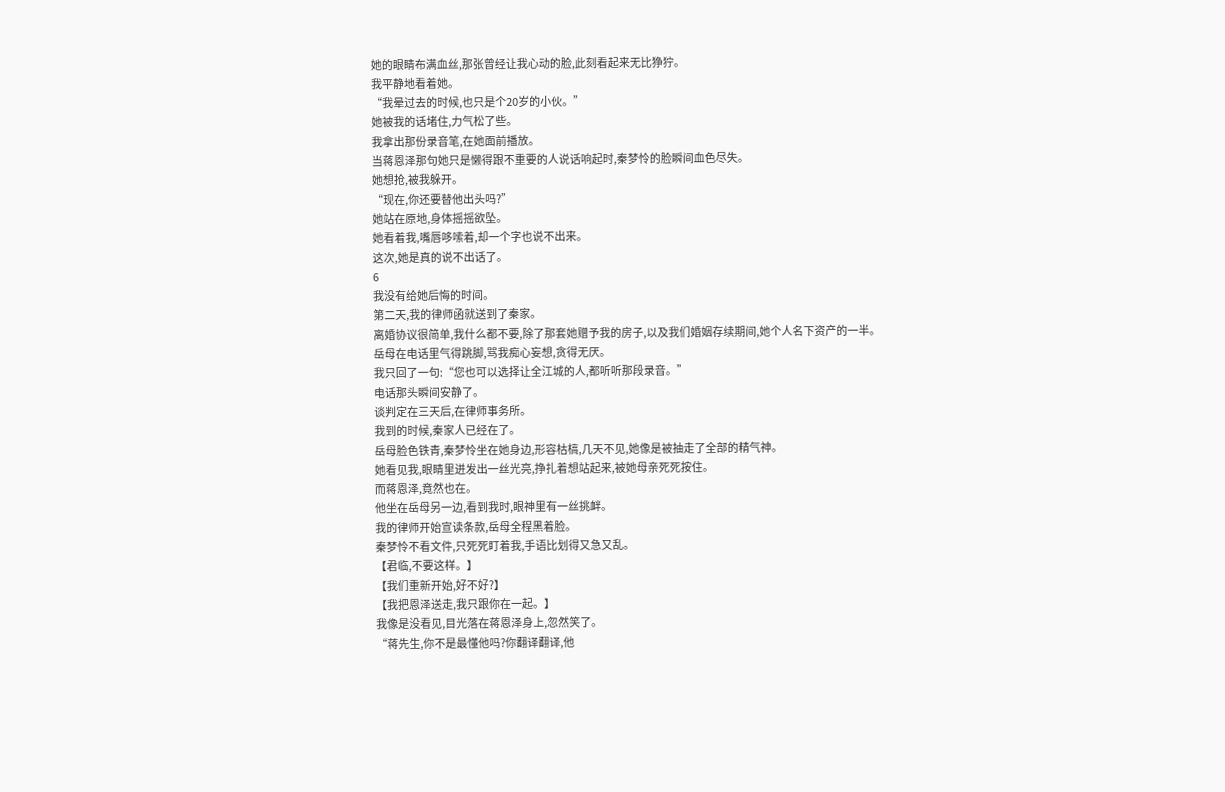她的眼睛布满血丝,那张曾经让我心动的脸,此刻看起来无比狰狞。
我平静地看着她。
“我晕过去的时候,也只是个20岁的小伙。”
她被我的话堵住,力气松了些。
我拿出那份录音笔,在她面前播放。
当蒋恩泽那句她只是懒得跟不重要的人说话响起时,秦梦怜的脸瞬间血色尽失。
她想抢,被我躲开。
“现在,你还要替他出头吗?”
她站在原地,身体摇摇欲坠。
她看着我,嘴唇哆嗦着,却一个字也说不出来。
这次,她是真的说不出话了。
6
我没有给她后悔的时间。
第二天,我的律师函就送到了秦家。
离婚协议很简单,我什么都不要,除了那套她赠予我的房子,以及我们婚姻存续期间,她个人名下资产的一半。
岳母在电话里气得跳脚,骂我痴心妄想,贪得无厌。
我只回了一句:“您也可以选择让全江城的人,都听听那段录音。”
电话那头瞬间安静了。
谈判定在三天后,在律师事务所。
我到的时候,秦家人已经在了。
岳母脸色铁青,秦梦怜坐在她身边,形容枯槁,几天不见,她像是被抽走了全部的精气神。
她看见我,眼睛里迸发出一丝光亮,挣扎着想站起来,被她母亲死死按住。
而蒋恩泽,竟然也在。
他坐在岳母另一边,看到我时,眼神里有一丝挑衅。
我的律师开始宣读条款,岳母全程黑着脸。
秦梦怜不看文件,只死死盯着我,手语比划得又急又乱。
【君临,不要这样。】
【我们重新开始,好不好?】
【我把恩泽送走,我只跟你在一起。】
我像是没看见,目光落在蒋恩泽身上,忽然笑了。
“蒋先生,你不是最懂他吗?你翻译翻译,他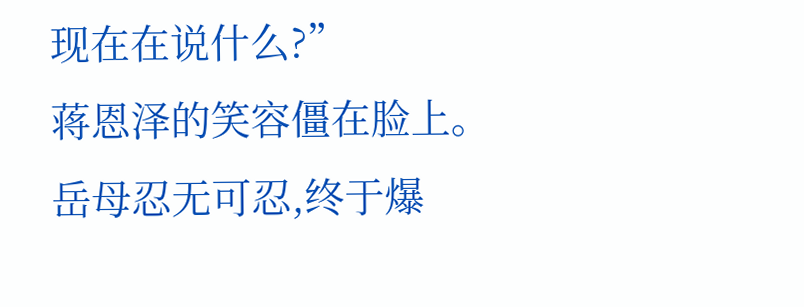现在在说什么?”
蒋恩泽的笑容僵在脸上。
岳母忍无可忍,终于爆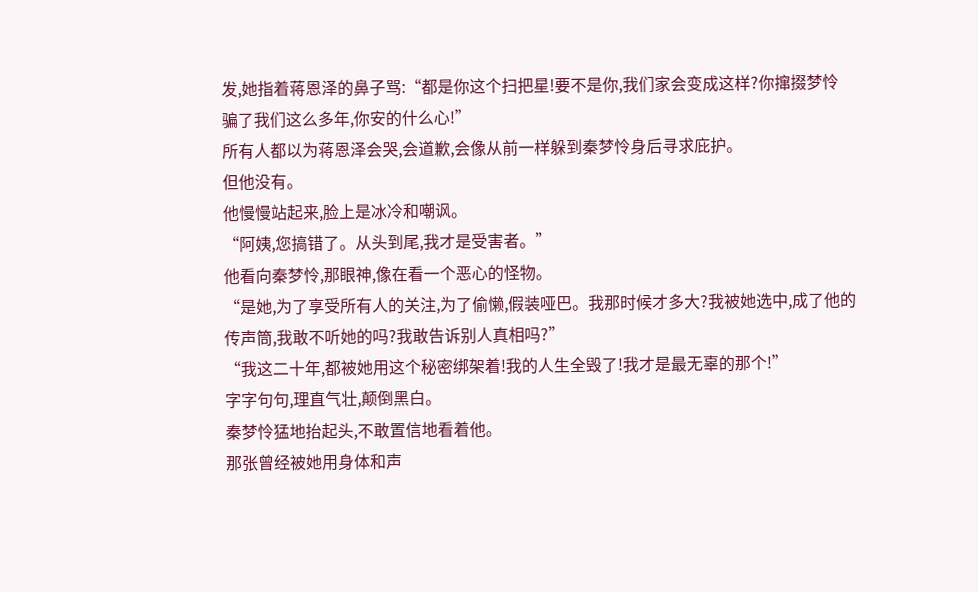发,她指着蒋恩泽的鼻子骂:“都是你这个扫把星!要不是你,我们家会变成这样?你撺掇梦怜骗了我们这么多年,你安的什么心!”
所有人都以为蒋恩泽会哭,会道歉,会像从前一样躲到秦梦怜身后寻求庇护。
但他没有。
他慢慢站起来,脸上是冰冷和嘲讽。
“阿姨,您搞错了。从头到尾,我才是受害者。”
他看向秦梦怜,那眼神,像在看一个恶心的怪物。
“是她,为了享受所有人的关注,为了偷懒,假装哑巴。我那时候才多大?我被她选中,成了他的传声筒,我敢不听她的吗?我敢告诉别人真相吗?”
“我这二十年,都被她用这个秘密绑架着!我的人生全毁了!我才是最无辜的那个!”
字字句句,理直气壮,颠倒黑白。
秦梦怜猛地抬起头,不敢置信地看着他。
那张曾经被她用身体和声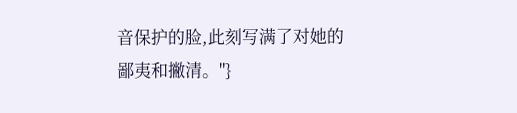音保护的脸,此刻写满了对她的鄙夷和撇清。"}